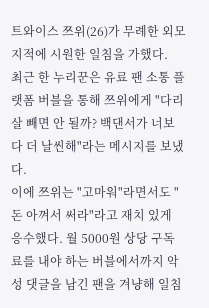트와이스 쯔위(26)가 무례한 외모 지적에 시원한 일침을 가했다.
최근 한 누리꾼은 유료 팬 소통 플랫폼 버블을 통해 쯔위에게 "다리 살 빼면 안 될까? 백댄서가 너보다 더 날씬해"라는 메시지를 보냈다.
이에 쯔위는 "고마워"라면서도 "돈 아껴서 써라"라고 재치 있게 응수했다. 월 5000원 상당 구독료를 내야 하는 버블에서까지 악성 댓글을 남긴 팬을 겨냥해 일침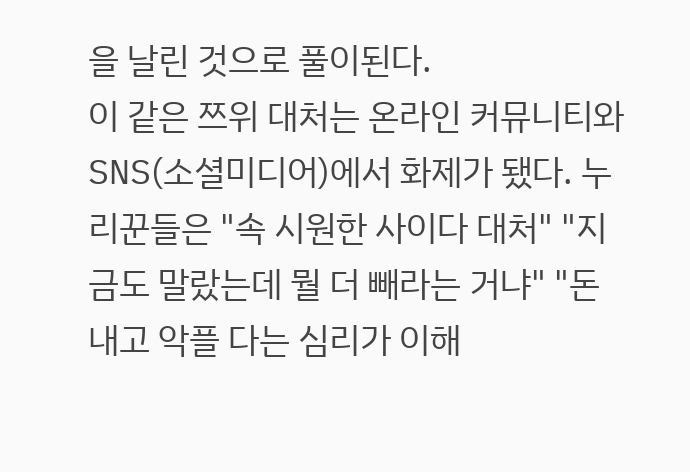을 날린 것으로 풀이된다.
이 같은 쯔위 대처는 온라인 커뮤니티와 SNS(소셜미디어)에서 화제가 됐다. 누리꾼들은 "속 시원한 사이다 대처" "지금도 말랐는데 뭘 더 빼라는 거냐" "돈 내고 악플 다는 심리가 이해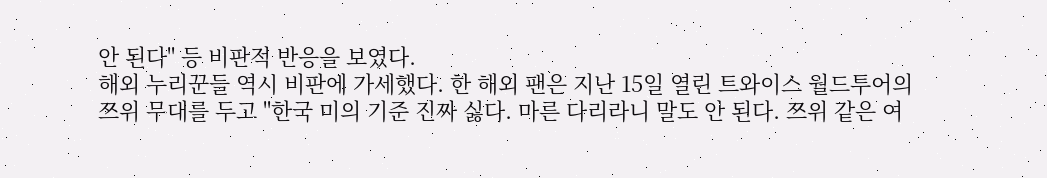안 된다" 등 비판적 반응을 보였다.
해외 누리꾼들 역시 비판에 가세했다. 한 해외 팬은 지난 15일 열린 트와이스 월드투어의 쯔위 무대를 두고 "한국 미의 기준 진짜 싫다. 마른 다리라니 말도 안 된다. 쯔위 같은 여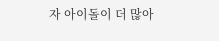자 아이돌이 더 많아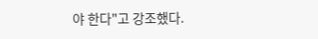야 한다"고 강조했다.